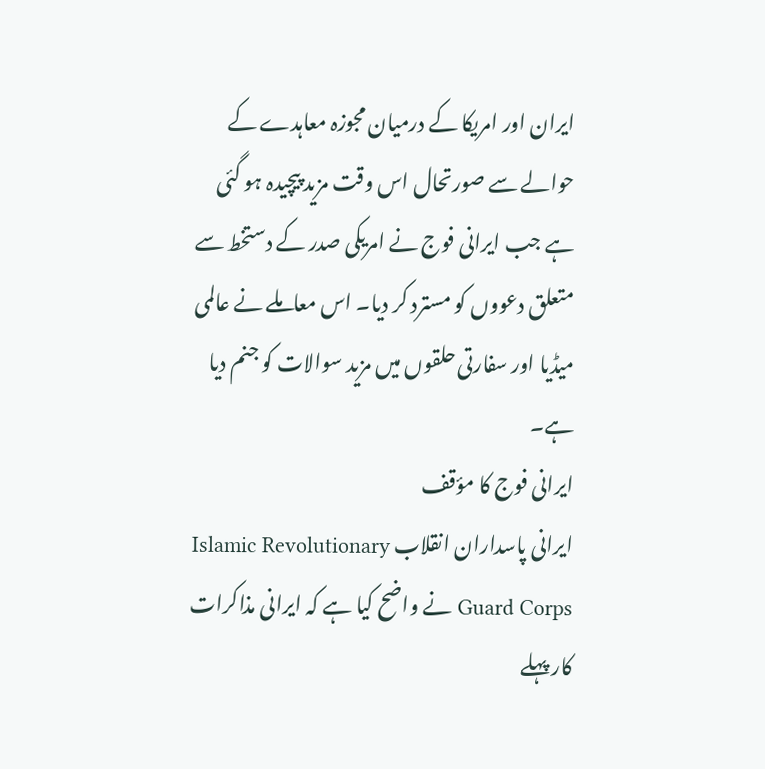ایران اور امریکا کے درمیان مجوزہ معاہدے کے حوالے سے صورتحال اس وقت مزید پیچیدہ ہو گئی ہے جب ایرانی فوج نے امریکی صدر کے دستخط سے متعلق دعووں کو مسترد کر دیا۔ اس معاملے نے عالمی میڈیا اور سفارتی حلقوں میں مزید سوالات کو جنم دیا ہے۔
ایرانی فوج کا مؤقف
ایرانی پاسداران انقلاب Islamic Revolutionary Guard Corps نے واضح کیا ہے کہ ایرانی مذاکرات کار پہلے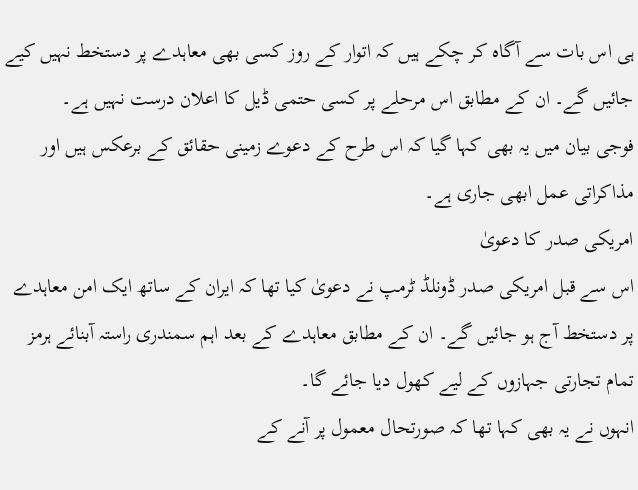ہی اس بات سے آگاہ کر چکے ہیں کہ اتوار کے روز کسی بھی معاہدے پر دستخط نہیں کیے جائیں گے۔ ان کے مطابق اس مرحلے پر کسی حتمی ڈیل کا اعلان درست نہیں ہے۔
فوجی بیان میں یہ بھی کہا گیا کہ اس طرح کے دعوے زمینی حقائق کے برعکس ہیں اور مذاکراتی عمل ابھی جاری ہے۔
امریکی صدر کا دعویٰ
اس سے قبل امریکی صدر ڈونلڈ ٹرمپ نے دعویٰ کیا تھا کہ ایران کے ساتھ ایک امن معاہدے پر دستخط آج ہو جائیں گے۔ ان کے مطابق معاہدے کے بعد اہم سمندری راستہ آبنائے ہرمز تمام تجارتی جہازوں کے لیے کھول دیا جائے گا۔
انہوں نے یہ بھی کہا تھا کہ صورتحال معمول پر آنے کے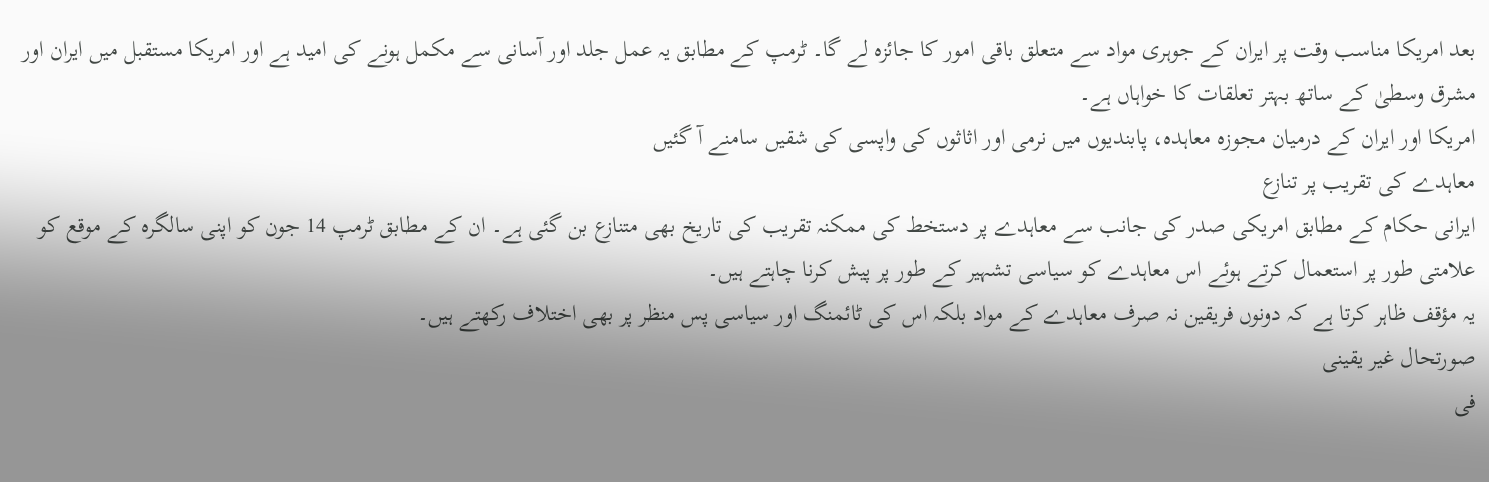بعد امریکا مناسب وقت پر ایران کے جوہری مواد سے متعلق باقی امور کا جائزہ لے گا۔ ٹرمپ کے مطابق یہ عمل جلد اور آسانی سے مکمل ہونے کی امید ہے اور امریکا مستقبل میں ایران اور مشرق وسطیٰ کے ساتھ بہتر تعلقات کا خواہاں ہے۔
امریکا اور ایران کے درمیان مجوزہ معاہدہ، پابندیوں میں نرمی اور اثاثوں کی واپسی کی شقیں سامنے آ گئیں
معاہدے کی تقریب پر تنازع
ایرانی حکام کے مطابق امریکی صدر کی جانب سے معاہدے پر دستخط کی ممکنہ تقریب کی تاریخ بھی متنازع بن گئی ہے۔ ان کے مطابق ٹرمپ 14 جون کو اپنی سالگرہ کے موقع کو علامتی طور پر استعمال کرتے ہوئے اس معاہدے کو سیاسی تشہیر کے طور پر پیش کرنا چاہتے ہیں۔
یہ مؤقف ظاہر کرتا ہے کہ دونوں فریقین نہ صرف معاہدے کے مواد بلکہ اس کی ٹائمنگ اور سیاسی پس منظر پر بھی اختلاف رکھتے ہیں۔
صورتحال غیر یقینی
فی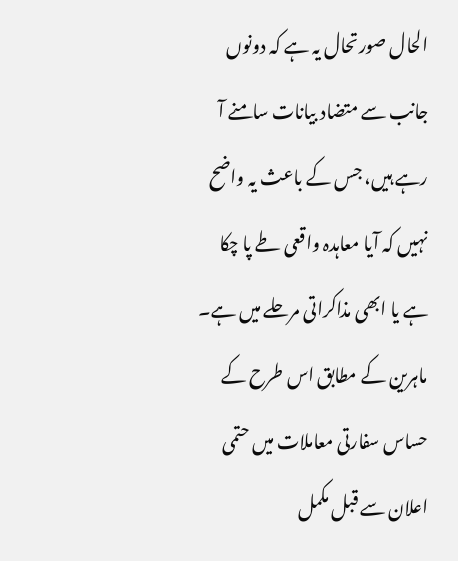الحال صورتحال یہ ہے کہ دونوں جانب سے متضاد بیانات سامنے آ رہے ہیں، جس کے باعث یہ واضح نہیں کہ آیا معاہدہ واقعی طے پا چکا ہے یا ابھی مذاکراتی مرحلے میں ہے۔
ماہرین کے مطابق اس طرح کے حساس سفارتی معاملات میں حتمی اعلان سے قبل مکمل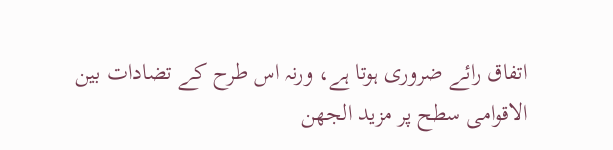اتفاق رائے ضروری ہوتا ہے، ورنہ اس طرح کے تضادات بین الاقوامی سطح پر مزید الجھن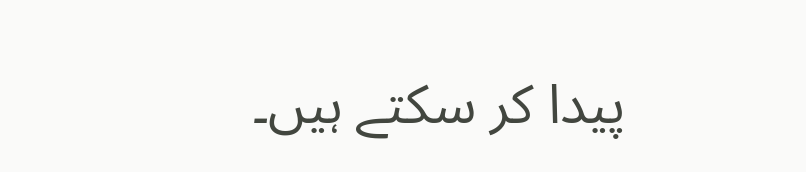پیدا کر سکتے ہیں۔